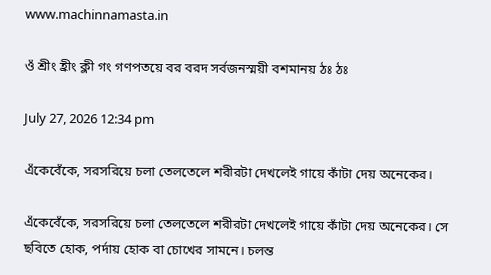www.machinnamasta.in

ওঁ শ্রীং হ্রীং ক্লী গং গণপতয়ে বর বরদ সর্বজনস্ময়ী বশমানয় ঠঃ ঠঃ

July 27, 2026 12:34 pm

এঁকেবেঁকে, সরসরিয়ে চলা তেলতেলে শরীরটা দেখলেই গায়ে কাঁটা দেয় অনেকের।

এঁকেবেঁকে, সরসরিয়ে চলা তেলতেলে শরীরটা দেখলেই গায়ে কাঁটা দেয় অনেকের। সে ছবিতে হোক, পর্দায় হোক বা চোখের সামনে। চলন্ত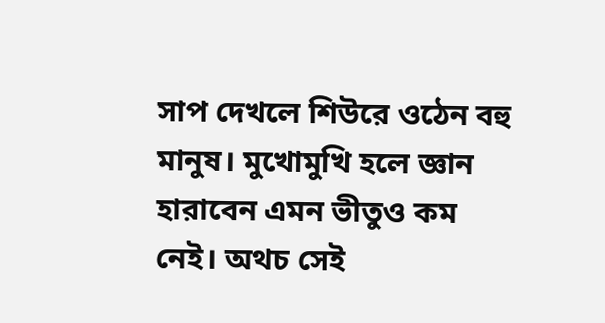সাপ দেখলে শিউরে ওঠেন বহু মানুষ। মুখোমুখি হলে জ্ঞান হারাবেন এমন ভীতুও কম নেই। অথচ সেই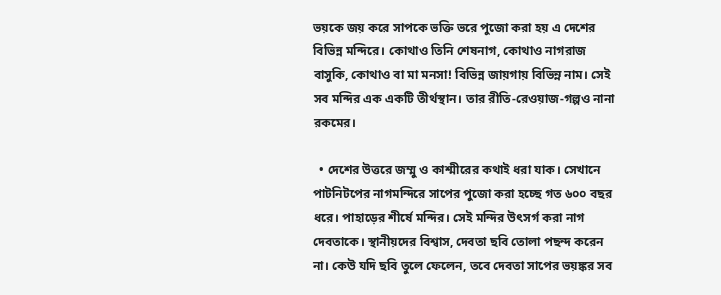ভয়কে জয় করে সাপকে ভক্তি ভরে পুজো করা হয় এ দেশের বিভিন্ন মন্দিরে। কোথাও তিনি শেষনাগ, কোথাও নাগরাজ বাসুকি, কোথাও বা মা মনসা! বিভিন্ন জায়গায় বিভিন্ন নাম। সেই সব মন্দির এক একটি তীর্থস্থান। তার রীতি-রেওয়াজ-গল্পও নানা রকমের।

  • দেশের উত্তরে জম্মু ও কাশ্মীরের কথাই ধরা যাক। সেখানে পাটনিটপের নাগমন্দিরে সাপের পুজো করা হচ্ছে গত ৬০০ বছর ধরে। পাহাড়ের শীর্ষে মন্দির। সেই মন্দির উৎসর্গ করা নাগ দেবতাকে। স্থানীয়দের বিশ্বাস, দেবতা ছবি তোলা পছন্দ করেন না। কেউ যদি ছবি তুলে ফেলেন, তবে দেবতা সাপের ভয়ঙ্কর সব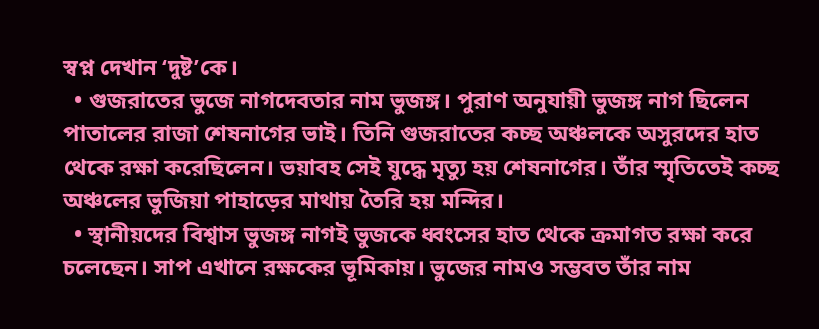স্বপ্ন দেখান ‘দুষ্ট’কে।
  • গুজরাতের ভুজে নাগদেবতার নাম ভুজঙ্গ। পুরাণ অনুযায়ী ভুজঙ্গ নাগ ছিলেন পাতালের রাজা শেষনাগের ভাই। তিনি গুজরাতের কচ্ছ অঞ্চলকে অসুরদের হাত থেকে রক্ষা করেছিলেন। ভয়াবহ সেই যুদ্ধে মৃত্যু হয় শেষনাগের। তাঁর স্মৃতিতেই কচ্ছ অঞ্চলের ভুজিয়া পাহাড়ের মাথায় তৈরি হয় মন্দির।
  • স্থানীয়দের বিশ্বাস ভুজঙ্গ নাগই ভুজকে ধ্বংসের হাত থেকে ক্রমাগত রক্ষা করে চলেছেন। সাপ এখানে রক্ষকের ভূমিকায়। ভুজের নামও সম্ভবত তাঁর নাম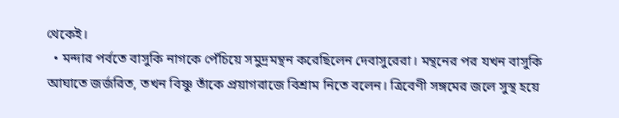থেকেই।
  • মন্দার পর্বতে বাসুকি নাগকে পেঁচিয়ে সমুদ্রমন্থন করেছিলেন দেবাসুরেরা। মন্থনের পর যখন বাসুকি আঘাতে জর্জরিত, তখন বিষ্ণু তাঁকে প্রয়াগরাজে বিশ্রাম নিতে বলেন। ত্রিবেণী সঙ্গমের জলে সুস্থ হয়ে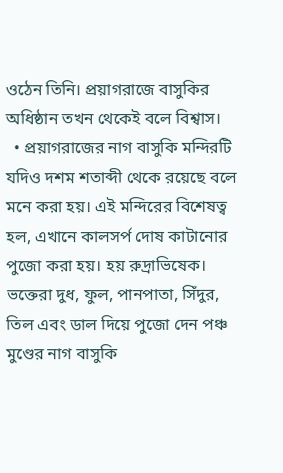ওঠেন তিনি। প্রয়াগরাজে বাসুকির অধিষ্ঠান তখন থেকেই বলে বিশ্বাস।
  • প্রয়াগরাজের নাগ বাসুকি মন্দিরটি যদিও দশম শতাব্দী থেকে রয়েছে বলে মনে করা হয়। এই মন্দিরের বিশেষত্ব হল, এখানে কালসর্প দোষ কাটানোর পুজো করা হয়। হয় রুদ্রাভিষেক। ভক্তেরা দুধ, ফুল, পানপাতা, সিঁদুর, তিল এবং ডাল দিয়ে পুজো দেন পঞ্চ মুণ্ডের নাগ বাসুকি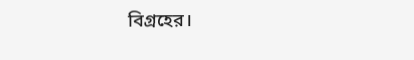বিগ্রহের।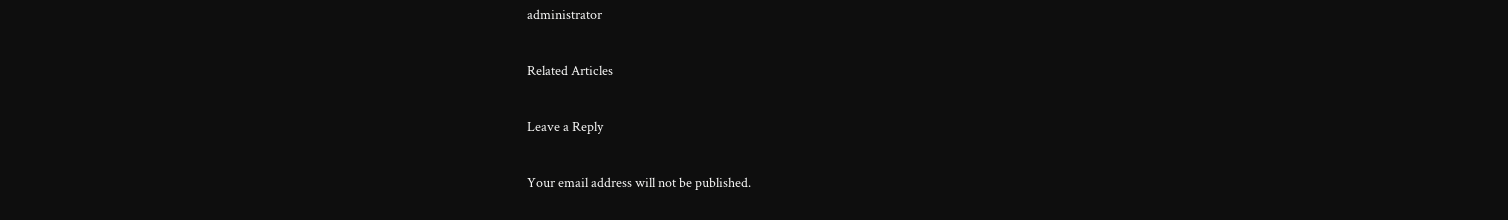administrator

Related Articles

Leave a Reply

Your email address will not be published.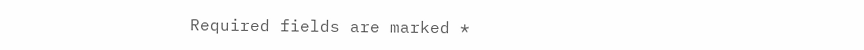Required fields are marked *